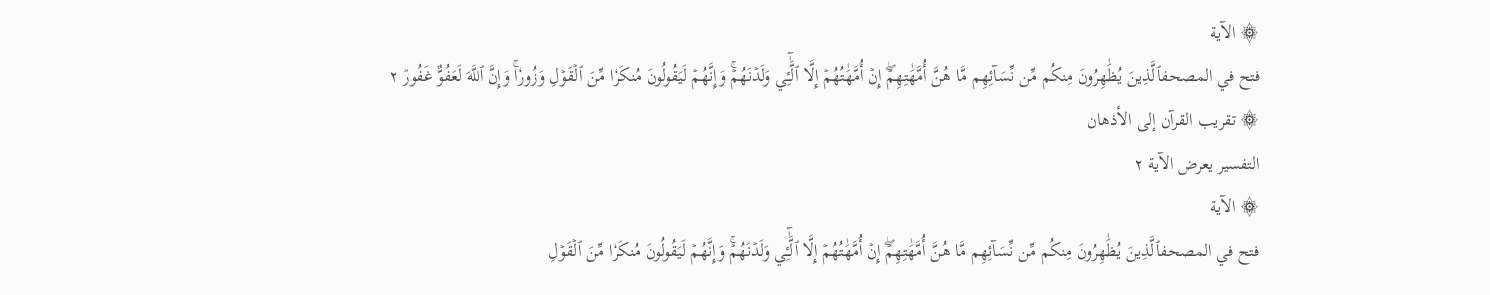۞ الآية
فتح في المصحفٱلَّذِينَ يُظَٰهِرُونَ مِنكُم مِّن نِّسَآئِهِم مَّا هُنَّ أُمَّهَٰتِهِمۡۖ إِنۡ أُمَّهَٰتُهُمۡ إِلَّا ٱلَّٰٓـِٔي وَلَدۡنَهُمۡۚ وَإِنَّهُمۡ لَيَقُولُونَ مُنكَرٗا مِّنَ ٱلۡقَوۡلِ وَزُورٗاۚ وَإِنَّ ٱللَّهَ لَعَفُوٌّ غَفُورٞ ٢
۞ تقريب القرآن إلى الأذهان
التفسير يعرض الآية ٢
۞ الآية
فتح في المصحفٱلَّذِينَ يُظَٰهِرُونَ مِنكُم مِّن نِّسَآئِهِم مَّا هُنَّ أُمَّهَٰتِهِمۡۖ إِنۡ أُمَّهَٰتُهُمۡ إِلَّا ٱلَّٰٓـِٔي وَلَدۡنَهُمۡۚ وَإِنَّهُمۡ لَيَقُولُونَ مُنكَرٗا مِّنَ ٱلۡقَوۡلِ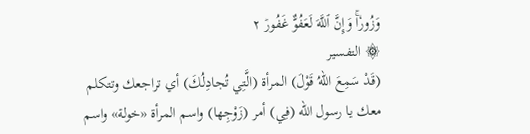وَزُورٗاۚ وَإِنَّ ٱللَّهَ لَعَفُوٌّ غَفُورٞ ٢
۞ التفسير
(قَدْ سَمِعَ اللهُ قَوْلَ) المرأة (الَّتِي تُجادِلُكَ) أي تراجعك وتتكلم معك يا رسول الله (فِي) أمر (زَوْجِها) واسم المرأة «خولة» واسم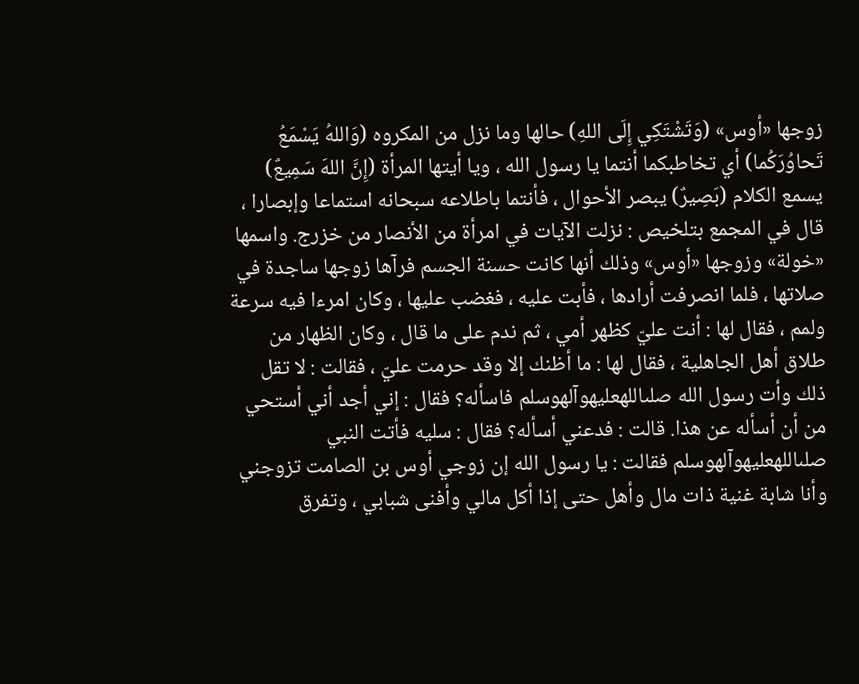زوجها «أوس» (وَتَشْتَكِي إِلَى اللهِ) حالها وما نزل من المكروه (وَاللهُ يَسْمَعُ تَحاوُرَكُما) أي تخاطبكما أنتما يا رسول الله ، ويا أيتها المرأة (إِنَّ اللهَ سَمِيعٌ) يسمع الكلام (بَصِيرٌ) يبصر الأحوال ، فأنتما باطلاعه سبحانه استماعا وإبصارا ، قال في المجمع بتلخيص : نزلت الآيات في امرأة من الأنصار من خزرج. واسمها «خولة» وزوجها «أوس» وذلك أنها كانت حسنة الجسم فرآها زوجها ساجدة في صلاتها ، فلما انصرفت أرادها ، فأبت عليه ، فغضب عليها ، وكان امرءا فيه سرعة ولمم ، فقال لها : أنت عليّ كظهر أمي ، ثم ندم على ما قال ، وكان الظهار من طلاق أهل الجاهلية ، فقال لها : ما أظنك إلا وقد حرمت عليّ ، فقالت : لا تقل ذلك وأت رسول الله صلىاللهعليهوآلهوسلم فاسأله؟ فقال : إني أجد أني أستحي من أن أسأله عن هذا. قالت : فدعني أسأله؟ فقال : سليه فأتت النبي صلىاللهعليهوآلهوسلم فقالت : يا رسول الله إن زوجي أوس بن الصامت تزوجني وأنا شابة غنية ذات مال وأهل حتى إذا أكل مالي وأفنى شبابي ، وتفرق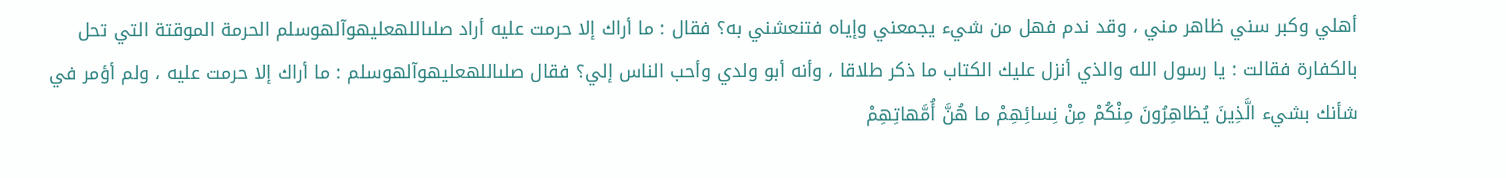أهلي وكبر سني ظاهر مني ، وقد ندم فهل من شيء يجمعني وإياه فتنعشني به؟ فقال : ما أراك إلا حرمت عليه أراد صلىاللهعليهوآلهوسلم الحرمة الموقتة التي تحل بالكفارة فقالت : يا رسول الله والذي أنزل عليك الكتاب ما ذكر طلاقا ، وأنه أبو ولدي وأحب الناس إلي؟ فقال صلىاللهعليهوآلهوسلم : ما أراك إلا حرمت عليه ، ولم أؤمر في شأنك بشيء الَّذِينَ يُظاهِرُونَ مِنْكُمْ مِنْ نِسائِهِمْ ما هُنَّ أُمَّهاتِهِمْ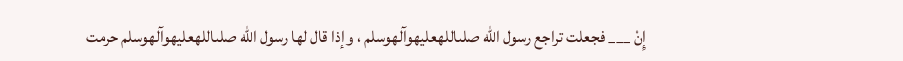إِنْ ___ فجعلت تراجع رسول الله صلىاللهعليهوآلهوسلم ، وإذا قال لها رسول الله صلىاللهعليهوآلهوسلم حرمت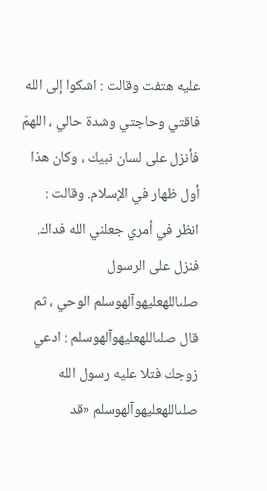عليه هتفت وقالت : اشكوا إلى الله فاقتي وحاجتي وشدة حالي ، اللهمّ فأنزل على لسان نبيك ، وكان هذا أول ظهار في الإسلام. وقالت : انظر في أمري جعلني الله فداك. فنزل على الرسول صلىاللهعليهوآلهوسلم الوحي ، ثم قال صلىاللهعليهوآلهوسلم : ادعي زوجك فتلا عليه رسول الله صلىاللهعليهوآلهوسلم «قد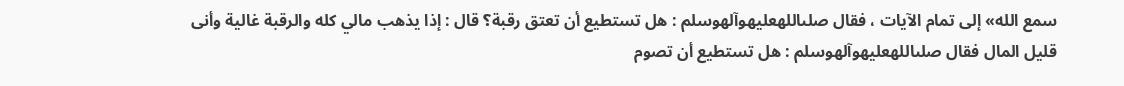سمع الله» إلى تمام الآيات ، فقال صلىاللهعليهوآلهوسلم : هل تستطيع أن تعتق رقبة؟ قال : إذا يذهب مالي كله والرقبة غالية وأنى قليل المال فقال صلىاللهعليهوآلهوسلم : هل تستطيع أن تصوم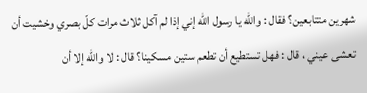شهرين متتابعين؟ فقال : والله يا رسول الله إني إذا لم آكل ثلاث مرات كلّ بصري وخشيت أن تعشى عيني ، قال : فهل تستطيع أن تطعم ستين مسكينا؟ قال : لا والله إلا أن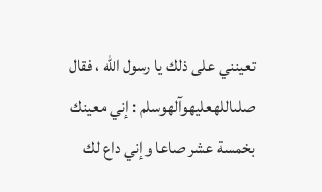تعينني على ذلك يا رسول الله ، فقال صلىاللهعليهوآلهوسلم : إني معينك بخمسة عشر صاعا وإني داع لك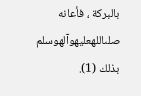بالبركة ، فأعانه صلىاللهعليهوآلهوسلم بذلك (1).